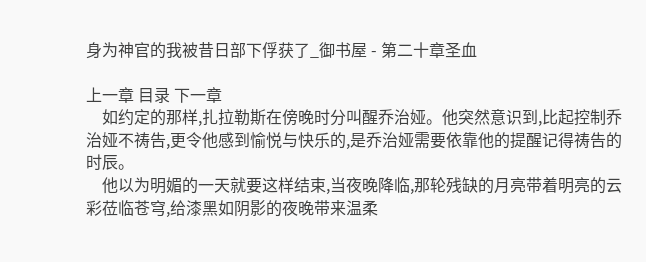身为神官的我被昔日部下俘获了_御书屋 - 第二十章圣血

上一章 目录 下一章
    如约定的那样,扎拉勒斯在傍晚时分叫醒乔治娅。他突然意识到,比起控制乔治娅不祷告,更令他感到愉悦与快乐的,是乔治娅需要依靠他的提醒记得祷告的时辰。
    他以为明媚的一天就要这样结束,当夜晚降临,那轮残缺的月亮带着明亮的云彩莅临苍穹,给漆黑如阴影的夜晚带来温柔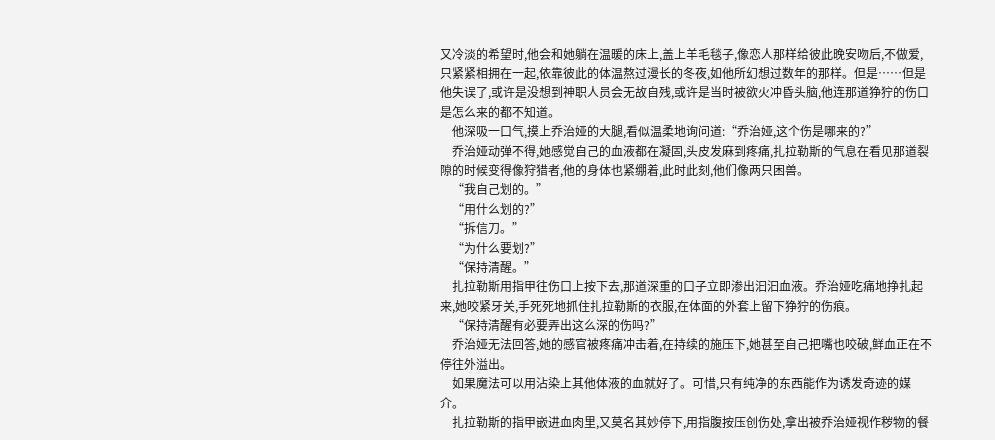又冷淡的希望时,他会和她躺在温暖的床上,盖上羊毛毯子,像恋人那样给彼此晚安吻后,不做爱,只紧紧相拥在一起,依靠彼此的体温熬过漫长的冬夜,如他所幻想过数年的那样。但是……但是他失误了,或许是没想到神职人员会无故自残,或许是当时被欲火冲昏头脑,他连那道狰狞的伤口是怎么来的都不知道。
    他深吸一口气,摸上乔治娅的大腿,看似温柔地询问道:“乔治娅,这个伤是哪来的?”
    乔治娅动弹不得,她感觉自己的血液都在凝固,头皮发麻到疼痛,扎拉勒斯的气息在看见那道裂隙的时候变得像狩猎者,他的身体也紧绷着,此时此刻,他们像两只困兽。
    “我自己划的。”
    “用什么划的?”
    “拆信刀。”
    “为什么要划?”
    “保持清醒。”
    扎拉勒斯用指甲往伤口上按下去,那道深重的口子立即渗出汩汩血液。乔治娅吃痛地挣扎起来,她咬紧牙关,手死死地抓住扎拉勒斯的衣服,在体面的外套上留下狰狞的伤痕。
    “保持清醒有必要弄出这么深的伤吗?”
    乔治娅无法回答,她的感官被疼痛冲击着,在持续的施压下,她甚至自己把嘴也咬破,鲜血正在不停往外溢出。
    如果魔法可以用沾染上其他体液的血就好了。可惜,只有纯净的东西能作为诱发奇迹的媒介。
    扎拉勒斯的指甲嵌进血肉里,又莫名其妙停下,用指腹按压创伤处,拿出被乔治娅视作秽物的餐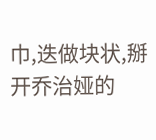巾,迭做块状,掰开乔治娅的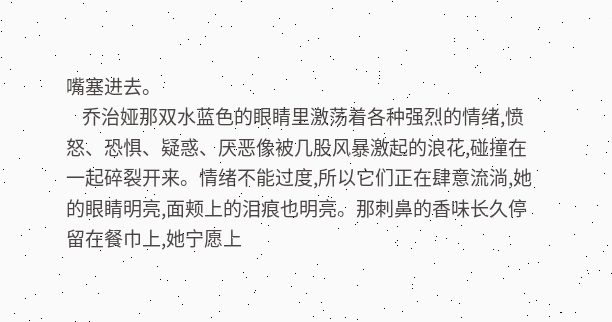嘴塞进去。
    乔治娅那双水蓝色的眼睛里激荡着各种强烈的情绪,愤怒、恐惧、疑惑、厌恶像被几股风暴激起的浪花,碰撞在一起碎裂开来。情绪不能过度,所以它们正在肆意流淌,她的眼睛明亮,面颊上的泪痕也明亮。那刺鼻的香味长久停留在餐巾上,她宁愿上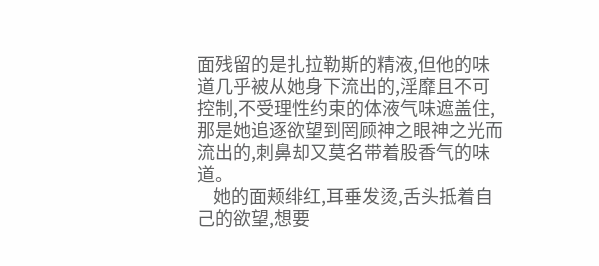面残留的是扎拉勒斯的精液,但他的味道几乎被从她身下流出的,淫靡且不可控制,不受理性约束的体液气味遮盖住,那是她追逐欲望到罔顾神之眼神之光而流出的,刺鼻却又莫名带着股香气的味道。
    她的面颊绯红,耳垂发烫,舌头抵着自己的欲望,想要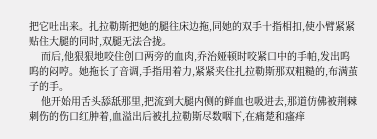把它吐出来。扎拉勒斯把她的腿往床边拖,同她的双手十指相扣,使小臂紧紧贴住大腿的同时,双腿无法合拢。
    而后,他狠狠地咬住创口两旁的血肉,乔治娅顿时咬紧口中的手帕,发出呜呜的闷哼。她拖长了音调,手指用着力,紧紧夹住扎拉勒斯那双粗糙的,布满茧子的手。
    他开始用舌头舔舐那里,把流到大腿内侧的鲜血也吸进去,那道仿佛被荆棘刺伤的伤口红肿着,血溢出后被扎拉勒斯尽数咽下,在痛楚和瘙痒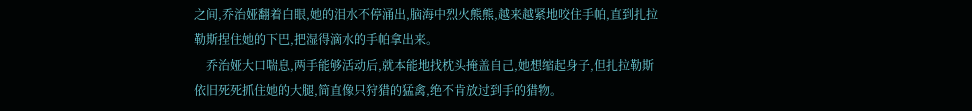之间,乔治娅翻着白眼,她的泪水不停涌出,脑海中烈火熊熊,越来越紧地咬住手帕,直到扎拉勒斯捏住她的下巴,把湿得滴水的手帕拿出来。
    乔治娅大口喘息,两手能够活动后,就本能地找枕头掩盖自己,她想缩起身子,但扎拉勒斯依旧死死抓住她的大腿,简直像只狩猎的猛禽,绝不肯放过到手的猎物。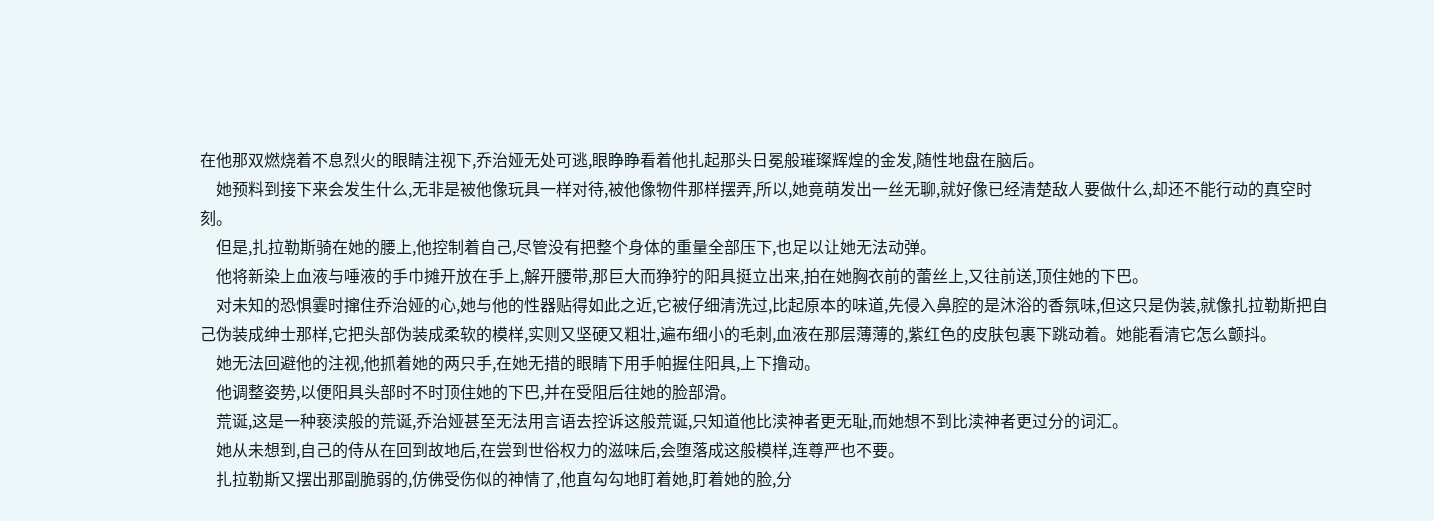在他那双燃烧着不息烈火的眼睛注视下,乔治娅无处可逃,眼睁睁看着他扎起那头日冕般璀璨辉煌的金发,随性地盘在脑后。
    她预料到接下来会发生什么,无非是被他像玩具一样对待,被他像物件那样摆弄,所以,她竟萌发出一丝无聊,就好像已经清楚敌人要做什么,却还不能行动的真空时刻。
    但是,扎拉勒斯骑在她的腰上,他控制着自己,尽管没有把整个身体的重量全部压下,也足以让她无法动弹。
    他将新染上血液与唾液的手巾摊开放在手上,解开腰带,那巨大而狰狞的阳具挺立出来,拍在她胸衣前的蕾丝上,又往前送,顶住她的下巴。
    对未知的恐惧霎时撺住乔治娅的心,她与他的性器贴得如此之近,它被仔细清洗过,比起原本的味道,先侵入鼻腔的是沐浴的香氛味,但这只是伪装,就像扎拉勒斯把自己伪装成绅士那样,它把头部伪装成柔软的模样,实则又坚硬又粗壮,遍布细小的毛刺,血液在那层薄薄的,紫红色的皮肤包裹下跳动着。她能看清它怎么颤抖。
    她无法回避他的注视,他抓着她的两只手,在她无措的眼睛下用手帕握住阳具,上下撸动。
    他调整姿势,以便阳具头部时不时顶住她的下巴,并在受阻后往她的脸部滑。
    荒诞,这是一种亵渎般的荒诞,乔治娅甚至无法用言语去控诉这般荒诞,只知道他比渎神者更无耻,而她想不到比渎神者更过分的词汇。
    她从未想到,自己的侍从在回到故地后,在尝到世俗权力的滋味后,会堕落成这般模样,连尊严也不要。
    扎拉勒斯又摆出那副脆弱的,仿佛受伤似的神情了,他直勾勾地盯着她,盯着她的脸,分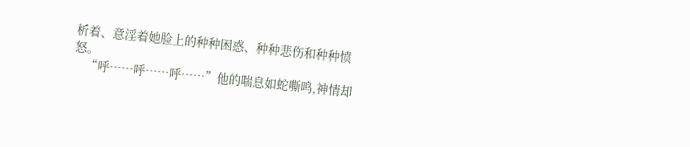析着、意淫着她脸上的种种困惑、种种悲伤和种种愤怒。
    “呼……呼……呼……”他的喘息如蛇嘶鸣,神情却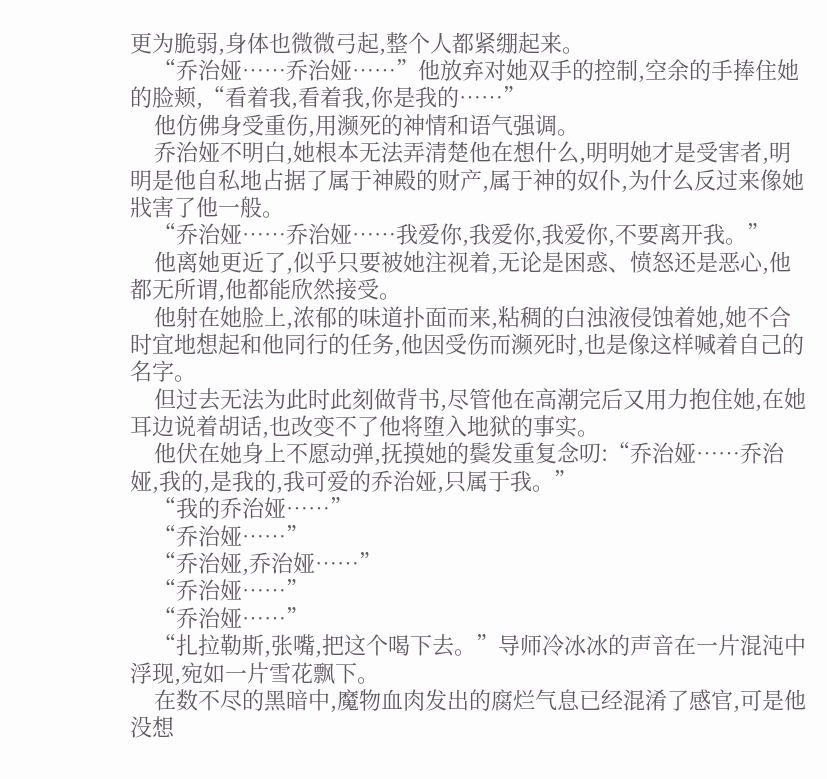更为脆弱,身体也微微弓起,整个人都紧绷起来。
    “乔治娅……乔治娅……”他放弃对她双手的控制,空余的手捧住她的脸颊,“看着我,看着我,你是我的……”
    他仿佛身受重伤,用濒死的神情和语气强调。
    乔治娅不明白,她根本无法弄清楚他在想什么,明明她才是受害者,明明是他自私地占据了属于神殿的财产,属于神的奴仆,为什么反过来像她戕害了他一般。
    “乔治娅……乔治娅……我爱你,我爱你,我爱你,不要离开我。”
    他离她更近了,似乎只要被她注视着,无论是困惑、愤怒还是恶心,他都无所谓,他都能欣然接受。
    他射在她脸上,浓郁的味道扑面而来,粘稠的白浊液侵蚀着她,她不合时宜地想起和他同行的任务,他因受伤而濒死时,也是像这样喊着自己的名字。
    但过去无法为此时此刻做背书,尽管他在高潮完后又用力抱住她,在她耳边说着胡话,也改变不了他将堕入地狱的事实。
    他伏在她身上不愿动弹,抚摸她的鬓发重复念叨:“乔治娅……乔治娅,我的,是我的,我可爱的乔治娅,只属于我。”
    “我的乔治娅……”
    “乔治娅……”
    “乔治娅,乔治娅……”
    “乔治娅……”
    “乔治娅……”
    “扎拉勒斯,张嘴,把这个喝下去。”导师冷冰冰的声音在一片混沌中浮现,宛如一片雪花飘下。
    在数不尽的黑暗中,魔物血肉发出的腐烂气息已经混淆了感官,可是他没想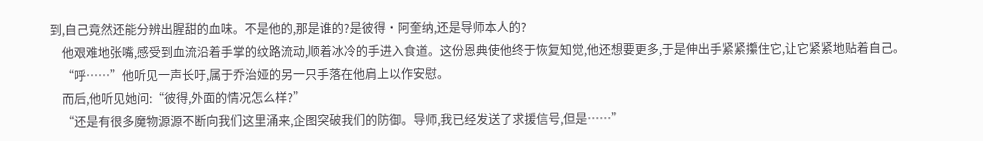到,自己竟然还能分辨出腥甜的血味。不是他的,那是谁的?是彼得·阿奎纳,还是导师本人的?
    他艰难地张嘴,感受到血流沿着手掌的纹路流动,顺着冰冷的手进入食道。这份恩典使他终于恢复知觉,他还想要更多,于是伸出手紧紧攥住它,让它紧紧地贴着自己。
    “呼……”他听见一声长吁,属于乔治娅的另一只手落在他肩上以作安慰。
    而后,他听见她问:“彼得,外面的情况怎么样?”
    “还是有很多魔物源源不断向我们这里涌来,企图突破我们的防御。导师,我已经发送了求援信号,但是……”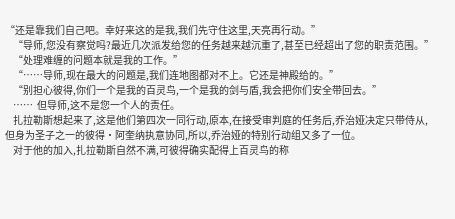“还是靠我们自己吧。幸好来这的是我,我们先守住这里,天亮再行动。”
    “导师,您没有察觉吗?最近几次派发给您的任务越来越沉重了,甚至已经超出了您的职责范围。”
    “处理难缠的问题本就是我的工作。”
    “……导师,现在最大的问题是,我们连地图都对不上。它还是神殿给的。”
    “别担心彼得,你们一个是我的百灵鸟,一个是我的剑与盾,我会把你们安全带回去。”
    ……  但导师,这不是您一个人的责任。
    扎拉勒斯想起来了,这是他们第四次一同行动,原本,在接受审判庭的任务后,乔治娅决定只带侍从,但身为圣子之一的彼得·阿奎纳执意协同,所以,乔治娅的特别行动组又多了一位。
    对于他的加入,扎拉勒斯自然不满,可彼得确实配得上百灵鸟的称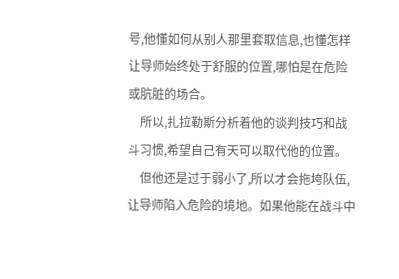号,他懂如何从别人那里套取信息,也懂怎样让导师始终处于舒服的位置,哪怕是在危险或肮脏的场合。
    所以,扎拉勒斯分析着他的谈判技巧和战斗习惯,希望自己有天可以取代他的位置。
    但他还是过于弱小了,所以才会拖垮队伍,让导师陷入危险的境地。如果他能在战斗中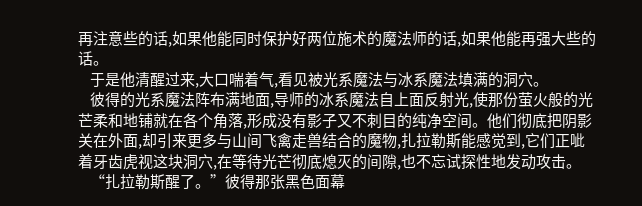再注意些的话,如果他能同时保护好两位施术的魔法师的话,如果他能再强大些的话。
    于是他清醒过来,大口喘着气,看见被光系魔法与冰系魔法填满的洞穴。
    彼得的光系魔法阵布满地面,导师的冰系魔法自上面反射光,使那份萤火般的光芒柔和地铺就在各个角落,形成没有影子又不刺目的纯净空间。他们彻底把阴影关在外面,却引来更多与山间飞禽走兽结合的魔物,扎拉勒斯能感觉到,它们正呲着牙齿虎视这块洞穴,在等待光芒彻底熄灭的间隙,也不忘试探性地发动攻击。
    “扎拉勒斯醒了。”彼得那张黑色面幕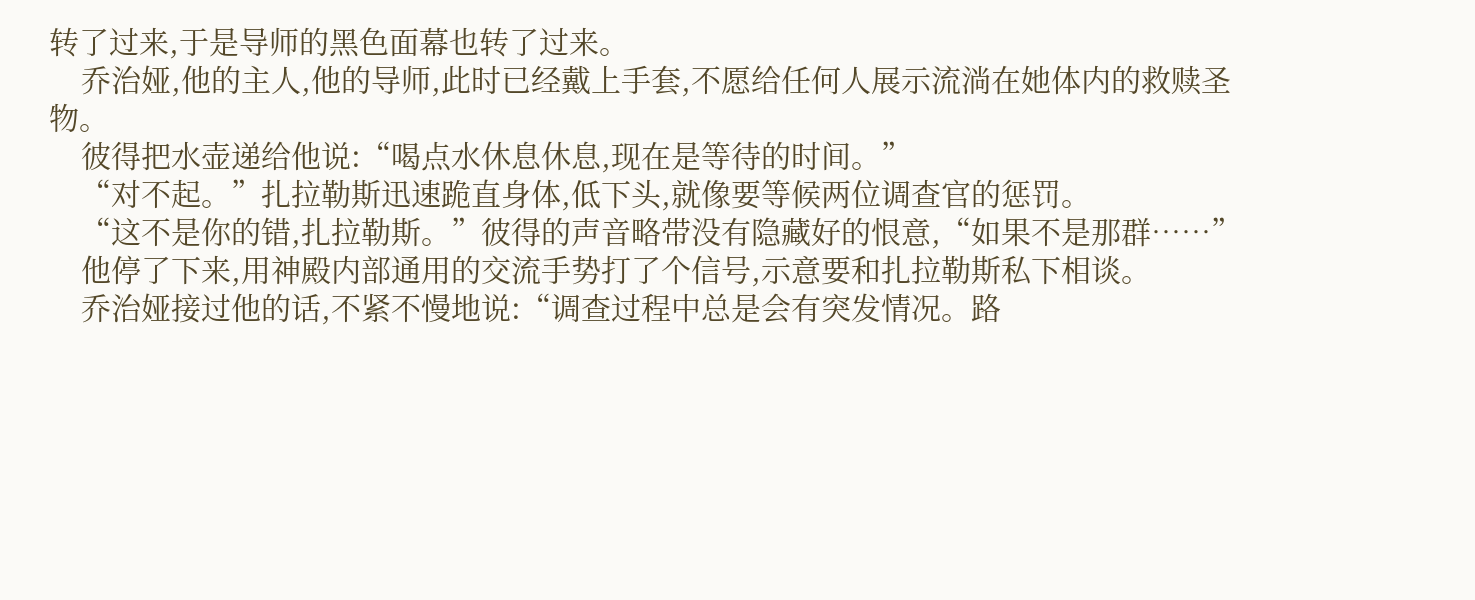转了过来,于是导师的黑色面幕也转了过来。
    乔治娅,他的主人,他的导师,此时已经戴上手套,不愿给任何人展示流淌在她体内的救赎圣物。
    彼得把水壶递给他说:“喝点水休息休息,现在是等待的时间。”
    “对不起。”扎拉勒斯迅速跪直身体,低下头,就像要等候两位调查官的惩罚。
    “这不是你的错,扎拉勒斯。”彼得的声音略带没有隐藏好的恨意,“如果不是那群……”
    他停了下来,用神殿内部通用的交流手势打了个信号,示意要和扎拉勒斯私下相谈。
    乔治娅接过他的话,不紧不慢地说:“调查过程中总是会有突发情况。路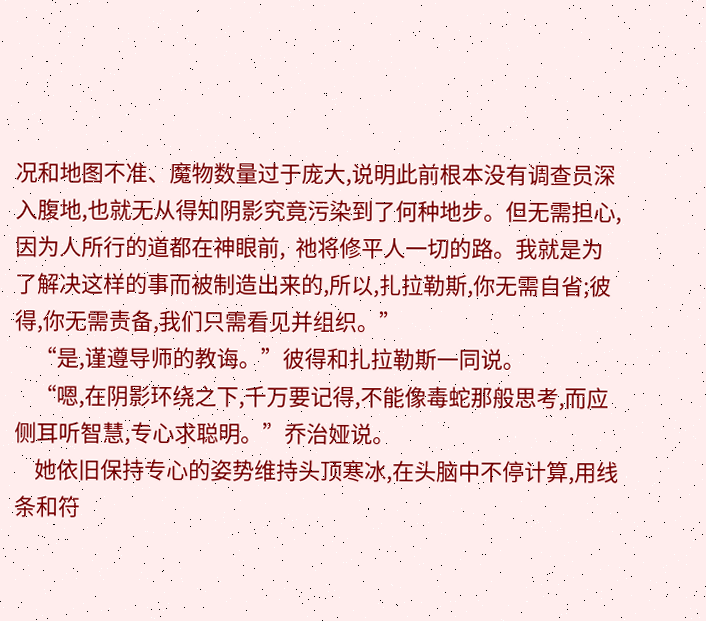况和地图不准、魔物数量过于庞大,说明此前根本没有调查员深入腹地,也就无从得知阴影究竟污染到了何种地步。但无需担心,因为人所行的道都在神眼前,  祂将修平人一切的路。我就是为了解决这样的事而被制造出来的,所以,扎拉勒斯,你无需自省;彼得,你无需责备,我们只需看见并组织。”
    “是,谨遵导师的教诲。”彼得和扎拉勒斯一同说。
    “嗯,在阴影环绕之下,千万要记得,不能像毒蛇那般思考,而应侧耳听智慧,专心求聪明。”乔治娅说。
    她依旧保持专心的姿势维持头顶寒冰,在头脑中不停计算,用线条和符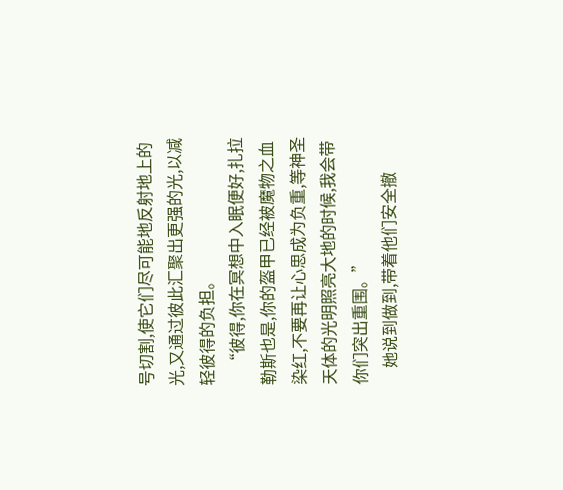号切割,使它们尽可能地反射地上的光,又通过彼此汇聚出更强的光,以减轻彼得的负担。
    “彼得,你在冥想中入眠便好,扎拉勒斯也是,你的盔甲已经被魔物之血染红,不要再让心思成为负重,等神圣天体的光明照亮大地的时候,我会带你们突出重围。”
    她说到做到,带着他们安全撤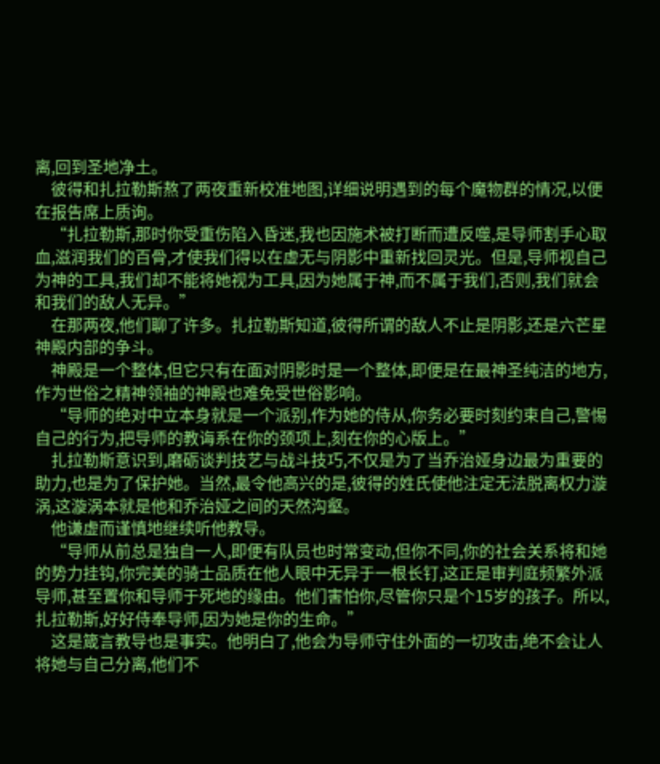离,回到圣地净土。
    彼得和扎拉勒斯熬了两夜重新校准地图,详细说明遇到的每个魔物群的情况,以便在报告席上质询。
    “扎拉勒斯,那时你受重伤陷入昏迷,我也因施术被打断而遭反噬,是导师割手心取血,滋润我们的百骨,才使我们得以在虚无与阴影中重新找回灵光。但是,导师视自己为神的工具,我们却不能将她视为工具,因为她属于神,而不属于我们,否则,我们就会和我们的敌人无异。”
    在那两夜,他们聊了许多。扎拉勒斯知道,彼得所谓的敌人不止是阴影,还是六芒星神殿内部的争斗。
    神殿是一个整体,但它只有在面对阴影时是一个整体,即便是在最神圣纯洁的地方,作为世俗之精神领袖的神殿也难免受世俗影响。
    “导师的绝对中立本身就是一个派别,作为她的侍从,你务必要时刻约束自己,警惕自己的行为,把导师的教诲系在你的颈项上,刻在你的心版上。”
    扎拉勒斯意识到,磨砺谈判技艺与战斗技巧,不仅是为了当乔治娅身边最为重要的助力,也是为了保护她。当然,最令他高兴的是,彼得的姓氏使他注定无法脱离权力漩涡,这漩涡本就是他和乔治娅之间的天然沟壑。
    他谦虚而谨慎地继续听他教导。
    “导师从前总是独自一人,即便有队员也时常变动,但你不同,你的社会关系将和她的势力挂钩,你完美的骑士品质在他人眼中无异于一根长钉,这正是审判庭频繁外派导师,甚至置你和导师于死地的缘由。他们害怕你,尽管你只是个15岁的孩子。所以,扎拉勒斯,好好侍奉导师,因为她是你的生命。”
    这是箴言教导也是事实。他明白了,他会为导师守住外面的一切攻击,绝不会让人将她与自己分离,他们不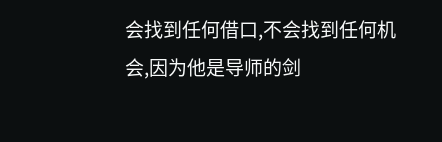会找到任何借口,不会找到任何机会,因为他是导师的剑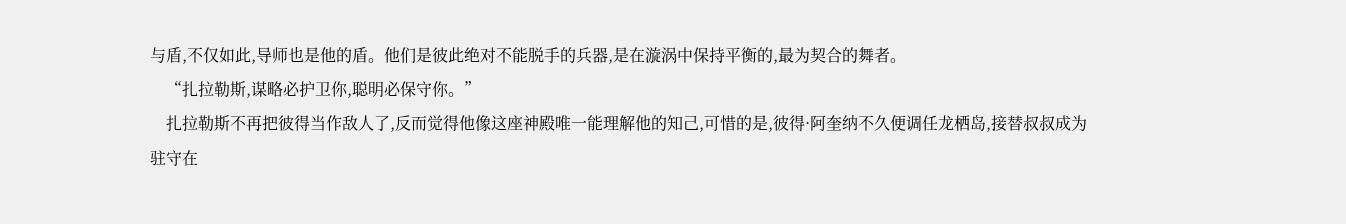与盾,不仅如此,导师也是他的盾。他们是彼此绝对不能脱手的兵器,是在漩涡中保持平衡的,最为契合的舞者。
    “扎拉勒斯,谋略必护卫你,聪明必保守你。”
    扎拉勒斯不再把彼得当作敌人了,反而觉得他像这座神殿唯一能理解他的知己,可惜的是,彼得·阿奎纳不久便调任龙栖岛,接替叔叔成为驻守在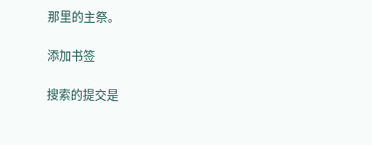那里的主祭。

添加书签

搜索的提交是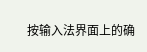按输入法界面上的确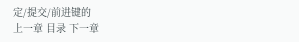定/提交/前进键的
上一章 目录 下一章